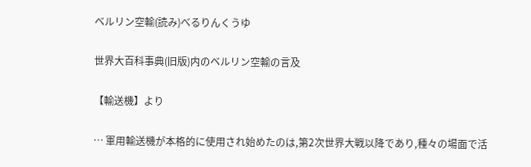ベルリン空輸(読み)べるりんくうゆ

世界大百科事典(旧版)内のベルリン空輸の言及

【輸送機】より

… 軍用輸送機が本格的に使用され始めたのは,第2次世界大戦以降であり,種々の場面で活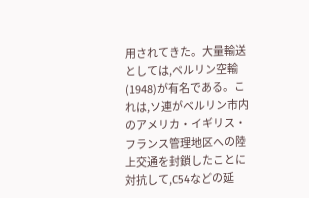用されてきた。大量輸送としては,ベルリン空輸(1948)が有名である。これは,ソ連がベルリン市内のアメリカ・イギリス・フランス管理地区への陸上交通を封鎖したことに対抗して,C54などの延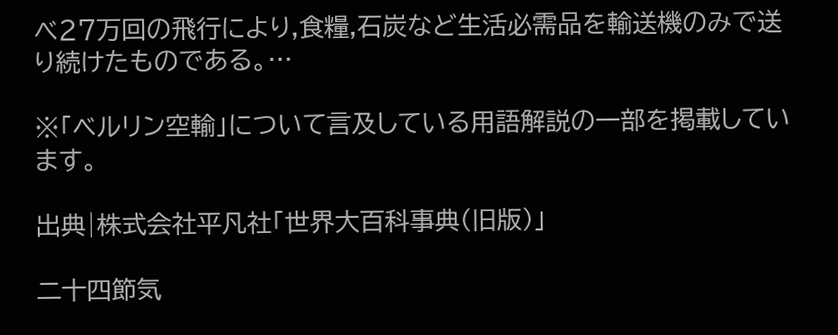べ27万回の飛行により,食糧,石炭など生活必需品を輸送機のみで送り続けたものである。…

※「ベルリン空輸」について言及している用語解説の一部を掲載しています。

出典|株式会社平凡社「世界大百科事典(旧版)」

二十四節気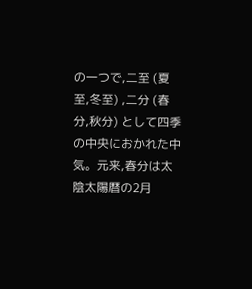の一つで,二至 (夏至,冬至) ,二分 (春分,秋分) として四季の中央におかれた中気。元来,春分は太陰太陽暦の2月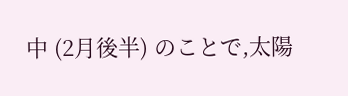中 (2月後半) のことで,太陽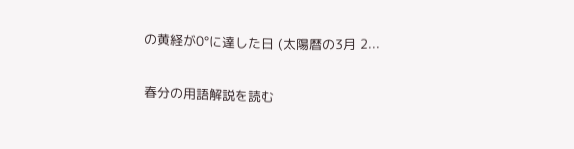の黄経が0°に達した日 (太陽暦の3月 2...

春分の用語解説を読む